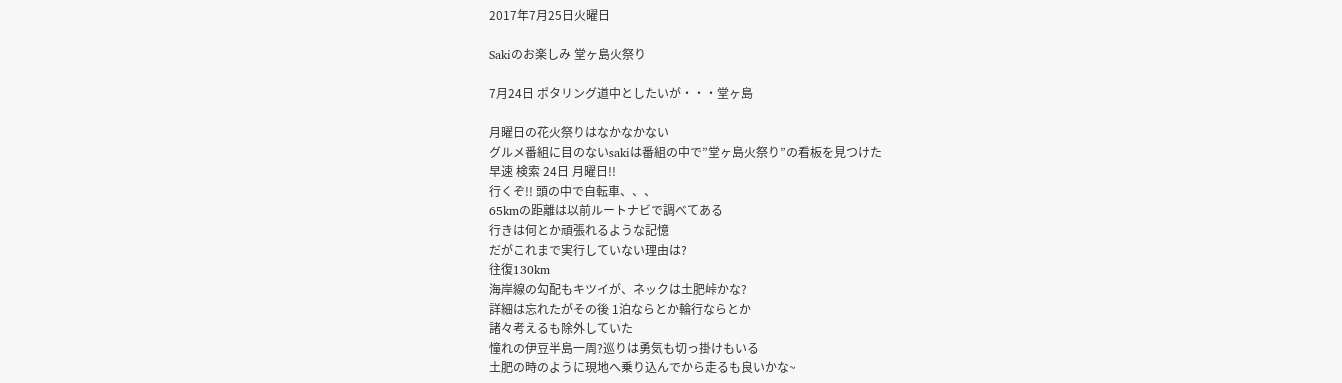2017年7月25日火曜日

Sakiのお楽しみ 堂ヶ島火祭り

7月24日 ポタリング道中としたいが・・・堂ヶ島

月曜日の花火祭りはなかなかない
グルメ番組に目のないsakiは番組の中で”堂ヶ島火祭り”の看板を見つけた
早速 検索 24日 月曜日!!
行くぞ!! 頭の中で自転車、、、
65kmの距離は以前ルートナビで調べてある
行きは何とか頑張れるような記憶
だがこれまで実行していない理由は?
往復130km
海岸線の勾配もキツイが、ネックは土肥峠かな?
詳細は忘れたがその後 1泊ならとか輪行ならとか
諸々考えるも除外していた
憧れの伊豆半島一周?巡りは勇気も切っ掛けもいる
土肥の時のように現地へ乗り込んでから走るも良いかな~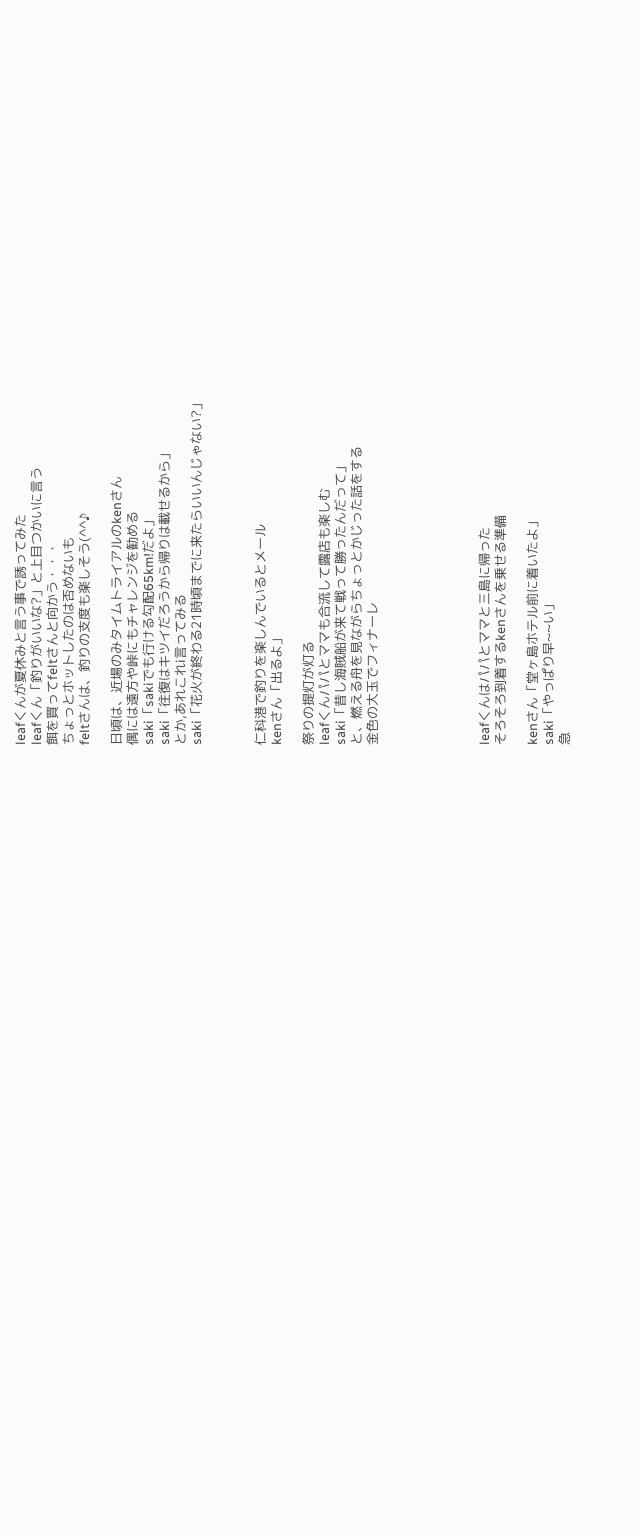leafくんが夏休みと言う事で誘ってみた
leafくん「釣りがいいな?」と上目つかいに言う
餌を買ってfeltさんと向かう・・・
ちょっとホットしたのは否めないも
feltさんは、釣りの支度も楽しそう(^^♪

日頃は、近場のみタイムトライアルのkenさん
偶には遠方や峠にもチャレンジを勧める
saki「sakiでも行ける勾配65km!だよ」
saki「往復はキツイだろうから帰りは載せるから」
とか,あれこれi言ってみる
saki「花火が終わる21時頃までに来たらいいんじゃない?」



仁科港で釣りを楽しんでいるとメール
kenさん「出るよ」

祭りの提灯が灯る
leafくんパパとママも合流して露店も楽しむ
saki「昔し海賊船が来て戦って勝ったんだって」
と、燃える舟を見ながらちょっとかじった話をする
金色の大玉でフィナーレ






leafくんはパパとママと三島に帰った
そろそろ到着するkenさんを乗せる準備

kenさん「堂ヶ島ホテル前に着いたよ」
saki「やっぱり早~~い」
急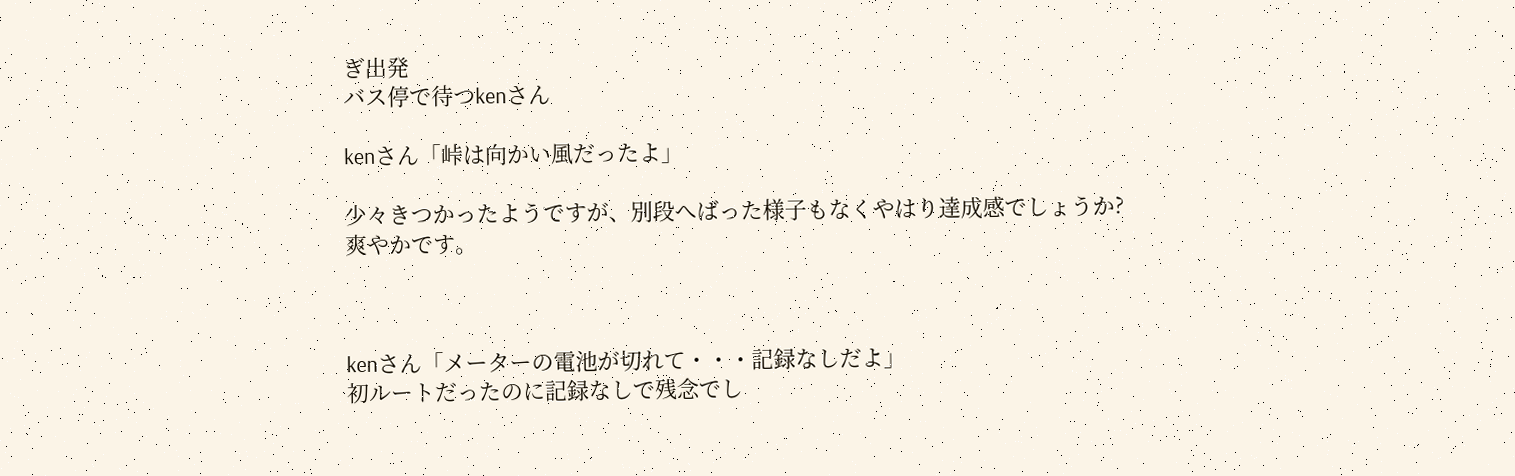ぎ出発
バス停で待つkenさん

kenさん「峠は向かい風だったよ」

少々きつかったようですが、別段へばった様子もなくやはり達成感でしょうか?
爽やかです。



kenさん「メーターの電池が切れて・・・記録なしだよ」
初ルートだったのに記録なしで残念でし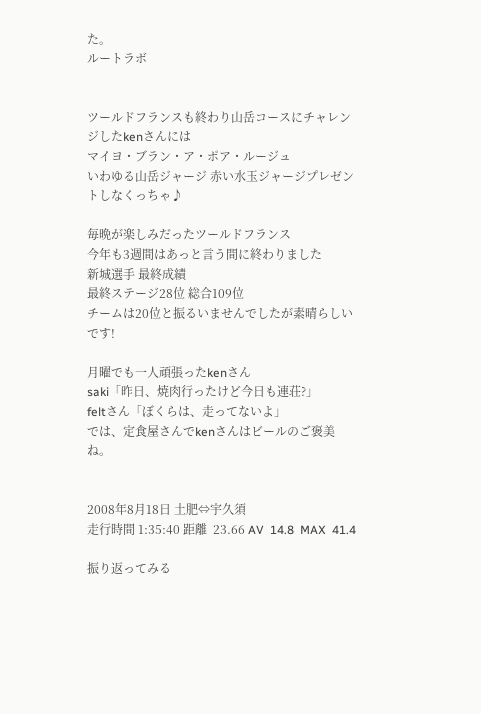た。
ルートラボ


ツールドフランスも終わり山岳コースにチャレンジしたkenさんには
マイヨ・ブラン・ア・ポア・ルージュ
いわゆる山岳ジャージ 赤い水玉ジャージプレゼントしなくっちゃ♪

毎晩が楽しみだったツールドフランス
今年も3週間はあっと言う間に終わりました
新城選手 最終成績
最終ステージ28位 総合109位
チームは20位と振るいませんでしたが素晴らしいです!

月曜でも一人頑張ったkenさん
saki「昨日、焼肉行ったけど今日も連荘?」
feltさん「ぼくらは、走ってないよ」
では、定食屋さんでkenさんはビールのご褒美ね。


2008年8月18日 土肥⇔宇久須
走行時間 1:35:40 距離  23.66 AV  14.8  MAX  41.4

振り返ってみる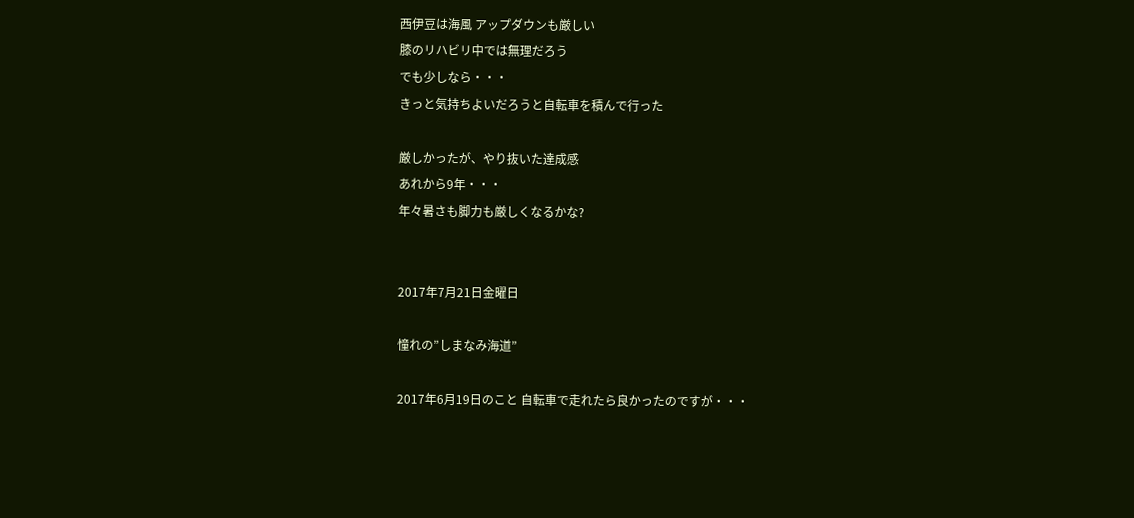西伊豆は海風 アップダウンも厳しい
膝のリハビリ中では無理だろう
でも少しなら・・・
きっと気持ちよいだろうと自転車を積んで行った

厳しかったが、やり抜いた達成感
あれから9年・・・
年々暑さも脚力も厳しくなるかな?


2017年7月21日金曜日

憧れの”しまなみ海道”

2017年6月19日のこと 自転車で走れたら良かったのですが・・・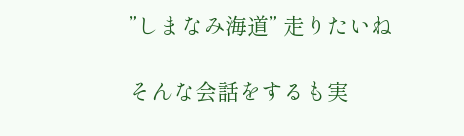”しまなみ海道” 走りたいね

そんな会話をするも実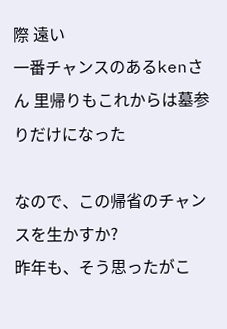際 遠い
一番チャンスのあるkenさん 里帰りもこれからは墓参りだけになった

なので、この帰省のチャンスを生かすか?
昨年も、そう思ったがこ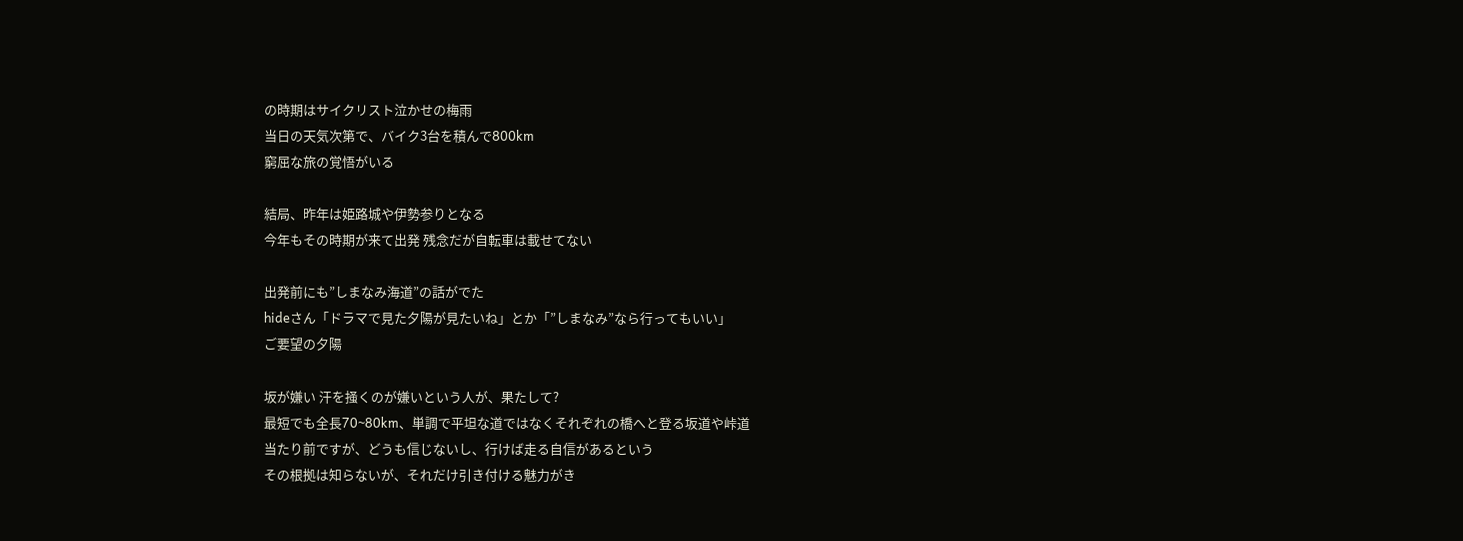の時期はサイクリスト泣かせの梅雨
当日の天気次第で、バイク3台を積んで800km
窮屈な旅の覚悟がいる

結局、昨年は姫路城や伊勢参りとなる
今年もその時期が来て出発 残念だが自転車は載せてない

出発前にも”しまなみ海道”の話がでた
hideさん「ドラマで見た夕陽が見たいね」とか「”しまなみ”なら行ってもいい」
ご要望の夕陽

坂が嫌い 汗を掻くのが嫌いという人が、果たして?
最短でも全長70~80km、単調で平坦な道ではなくそれぞれの橋へと登る坂道や峠道
当たり前ですが、どうも信じないし、行けば走る自信があるという
その根拠は知らないが、それだけ引き付ける魅力がき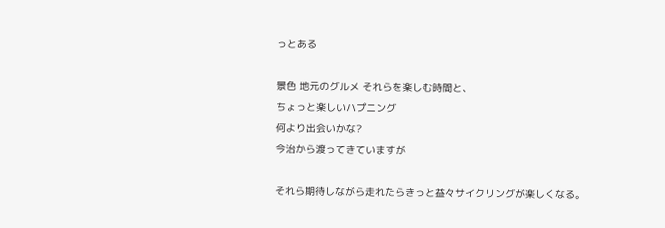っとある

景色 地元のグルメ それらを楽しむ時間と、
ちょっと楽しいハプニング
何より出会いかな?
今治から渡ってきていますが

それら期待しながら走れたらきっと益々サイクリングが楽しくなる。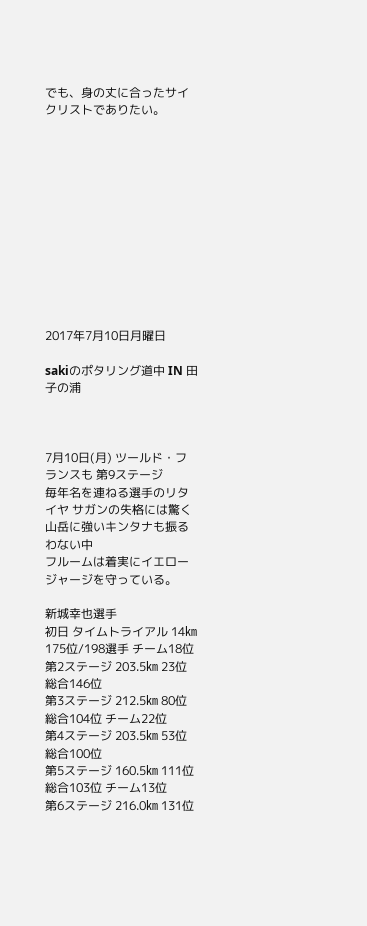でも、身の丈に合ったサイクリストでありたい。












2017年7月10日月曜日

sakiのポタリング道中 IN 田子の浦



7月10日(月) ツールド・フランスも 第9ステージ
毎年名を連ねる選手のリタイヤ サガンの失格には驚く
山岳に強いキンタナも振るわない中
フルームは着実にイエロージャージを守っている。

新城幸也選手
初日 タイムトライアル 14㎞ 175位/198選手 チーム18位
第2ステージ 203.5㎞ 23位 総合146位
第3ステージ 212.5㎞ 80位 総合104位 チーム22位
第4ステージ 203.5㎞ 53位 総合100位
第5ステージ 160.5㎞ 111位 総合103位 チーム13位
第6ステージ 216.0㎞ 131位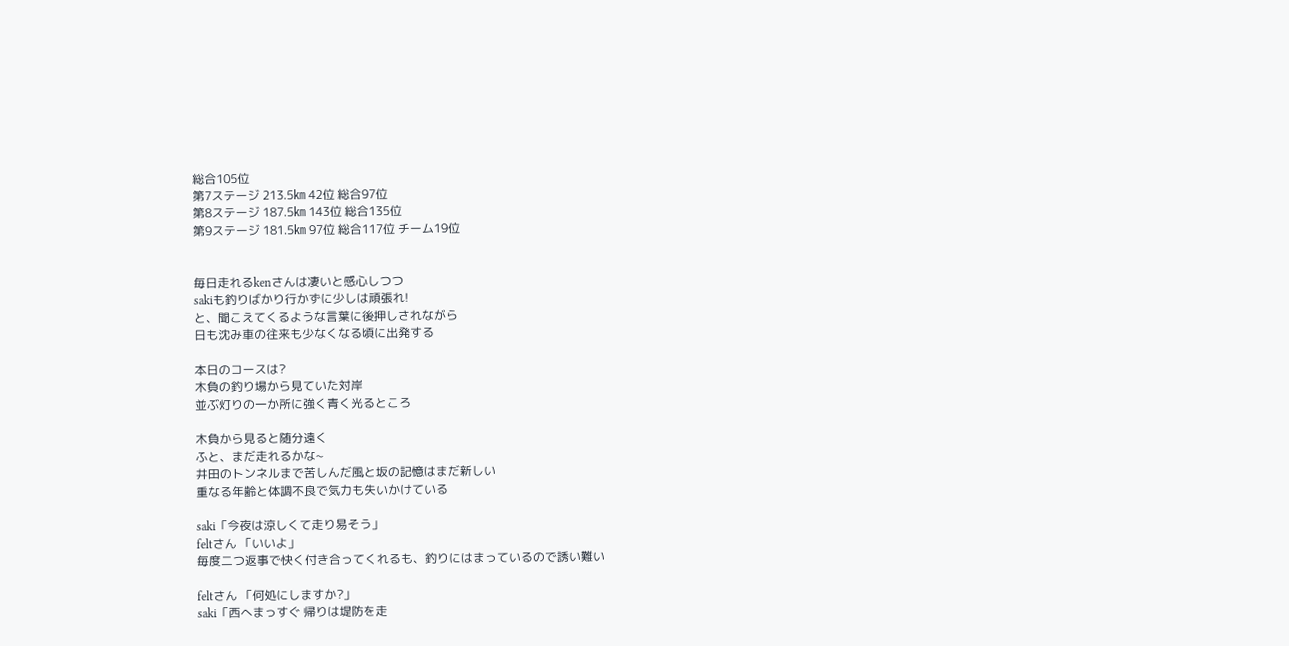総合105位
第7ステージ 213.5㎞ 42位 総合97位
第8ステージ 187.5㎞ 143位 総合135位
第9ステージ 181.5㎞ 97位 総合117位 チーム19位


毎日走れるkenさんは凄いと感心しつつ
sakiも釣りばかり行かずに少しは頑張れ!
と、聞こえてくるような言葉に後押しされながら
日も沈み車の往来も少なくなる頃に出発する

本日のコースは?
木負の釣り場から見ていた対岸
並ぶ灯りの一か所に強く青く光るところ

木負から見ると随分遠く
ふと、まだ走れるかな~
井田のトンネルまで苦しんだ風と坂の記憶はまだ新しい
重なる年齢と体調不良で気力も失いかけている

saki「今夜は涼しくて走り易そう」
feltさん 「いいよ」
毎度二つ返事で快く付き合ってくれるも、釣りにはまっているので誘い難い

feltさん 「何処にしますか?」
saki「西へまっすぐ 帰りは堤防を走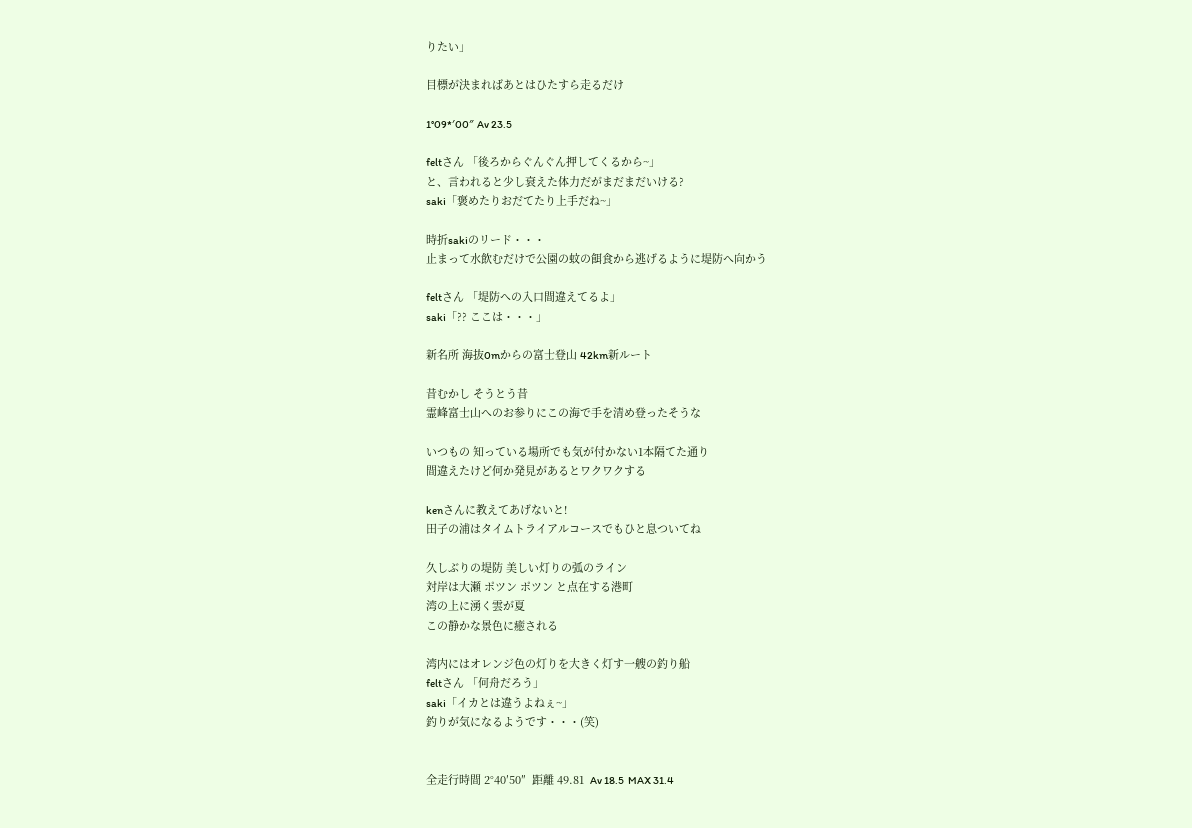りたい」

目標が決まればあとはひたすら走るだけ

1°09*′00″  Av 23.5

feltさん 「後ろからぐんぐん押してくるから~」
と、言われると少し衰えた体力だがまだまだいける?
saki「褒めたりおだてたり上手だね~」

時折sakiのリード・・・
止まって水飲むだけで公園の蚊の餌食から逃げるように堤防へ向かう

feltさん 「堤防への入口間違えてるよ」
saki「?? ここは・・・」

新名所 海抜0mからの富士登山 42km新ルート

昔むかし そうとう昔
霊峰富士山へのお参りにこの海で手を清め登ったそうな

いつもの 知っている場所でも気が付かない1本隔てた通り
間違えたけど何か発見があるとワクワクする

kenさんに教えてあげないと!
田子の浦はタイムトライアルコースでもひと息ついてね

久しぶりの堤防 美しい灯りの弧のライン
対岸は大瀬 ポツン ポツン と点在する港町
湾の上に湧く雲が夏
この静かな景色に癒される

湾内にはオレンジ色の灯りを大きく灯す一艘の釣り船
feltさん 「何舟だろう」
saki「イカとは違うよねぇ~」
釣りが気になるようです・・・(笑)


全走行時間 2°40′50″  距離 49.81  Av 18.5  MAX 31.4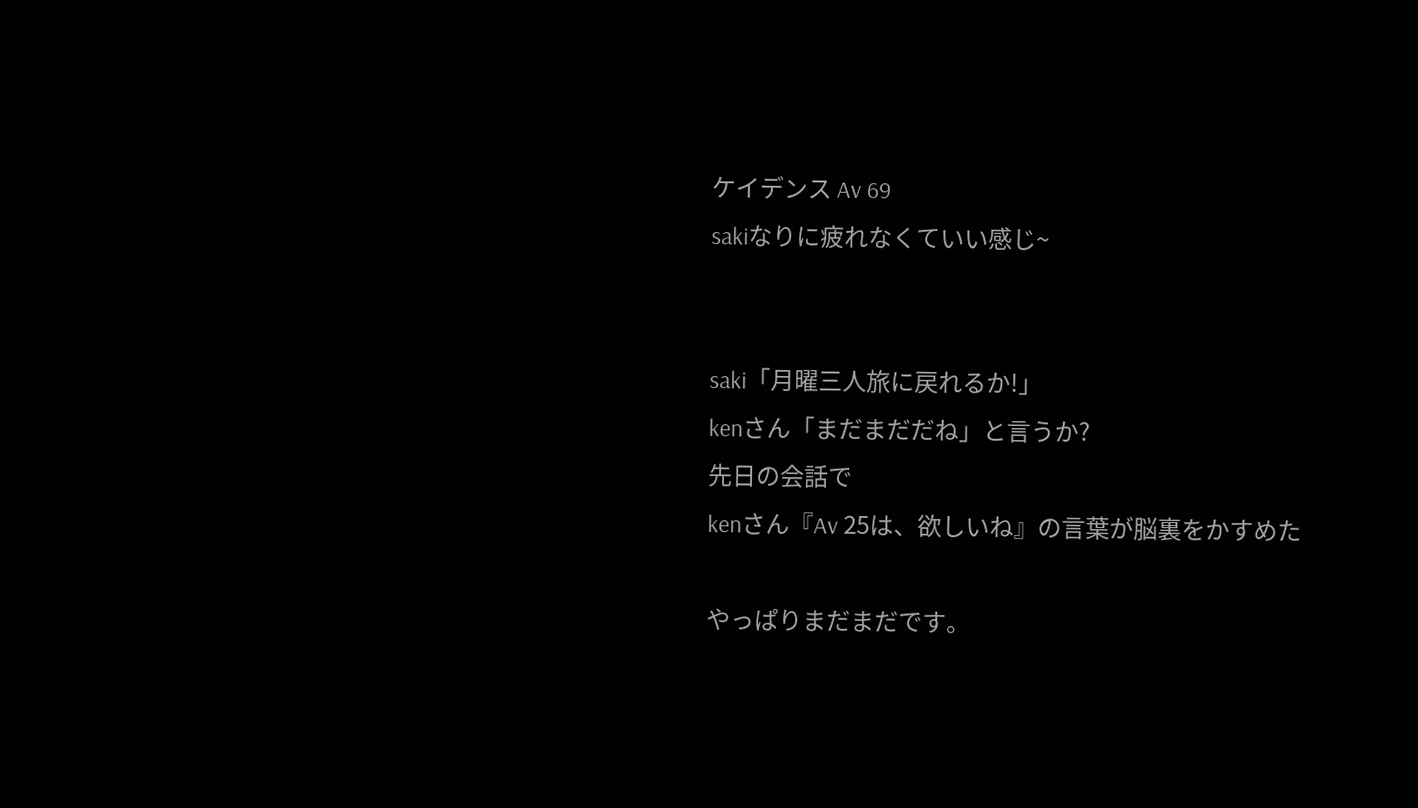ケイデンス Av 69
sakiなりに疲れなくていい感じ~


saki「月曜三人旅に戻れるか!」
kenさん「まだまだだね」と言うか?
先日の会話で
kenさん『Av 25は、欲しいね』の言葉が脳裏をかすめた

やっぱりまだまだです。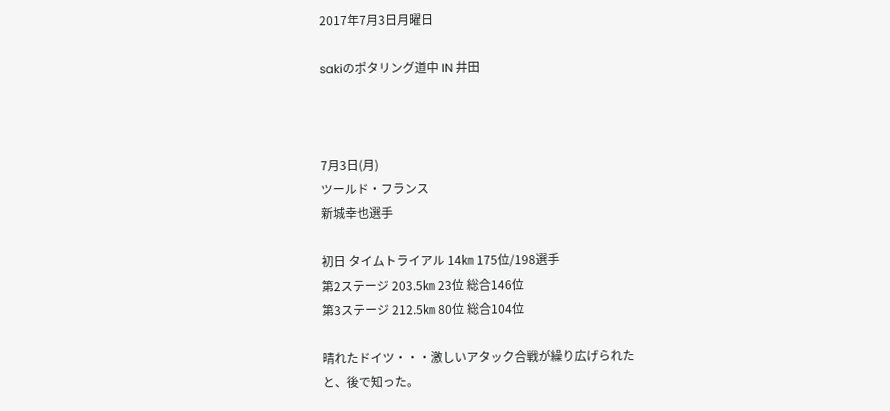2017年7月3日月曜日

sakiのポタリング道中 IN 井田



7月3日(月)
ツールド・フランス
新城幸也選手

初日 タイムトライアル 14㎞ 175位/198選手
第2ステージ 203.5㎞ 23位 総合146位
第3ステージ 212.5㎞ 80位 総合104位

晴れたドイツ・・・激しいアタック合戦が繰り広げられた
と、後で知った。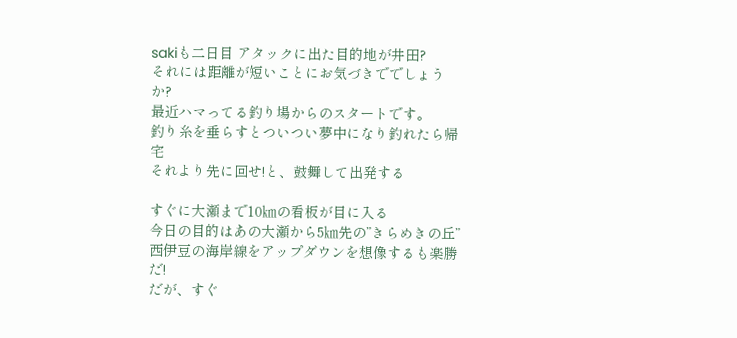sakiも二日目 アタックに出た目的地が井田?
それには距離が短いことにお気づきででしょうか?
最近ハマってる釣り場からのスタートです。
釣り糸を垂らすとついつい夢中になり釣れたら帰宅
それより先に回せ!と、鼓舞して出発する

すぐに大瀬まで10㎞の看板が目に入る
今日の目的はあの大瀬から5㎞先の”きらめきの丘”
西伊豆の海岸線をアップダウンを想像するも楽勝だ!
だが、すぐ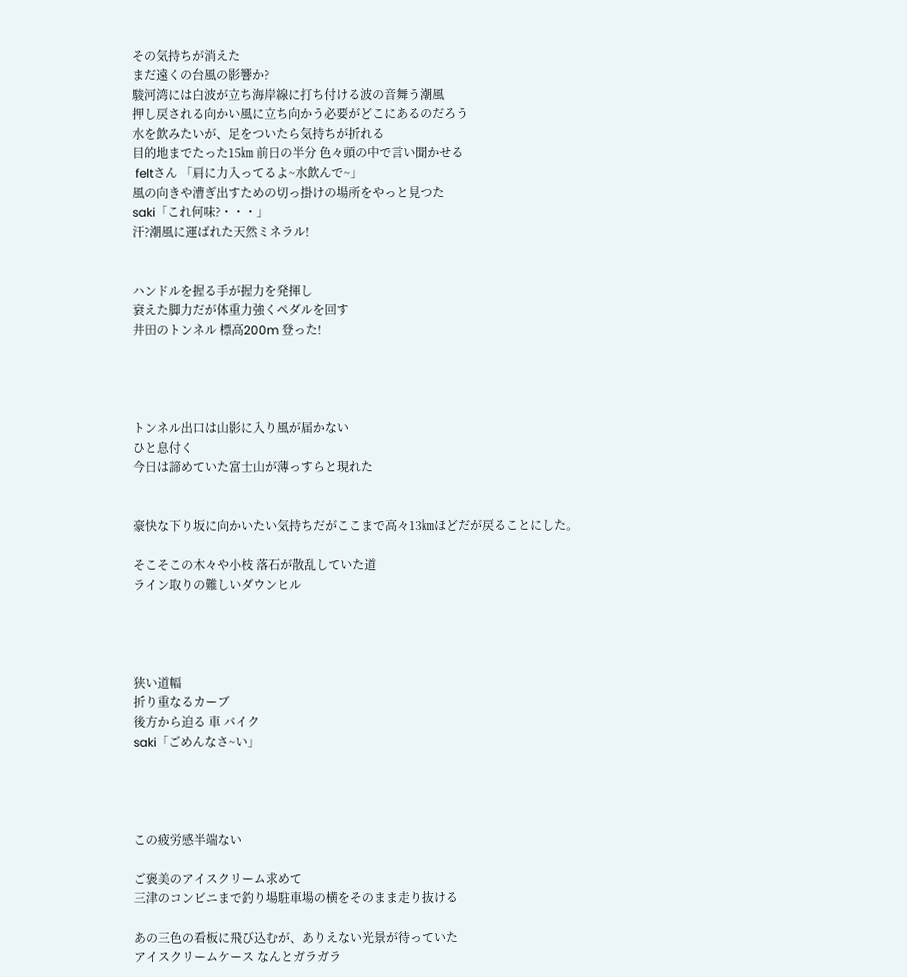その気持ちが消えた
まだ遠くの台風の影響か?
駿河湾には白波が立ち海岸線に打ち付ける波の音舞う潮風
押し戻される向かい風に立ち向かう必要がどこにあるのだろう
水を飲みたいが、足をついたら気持ちが折れる
目的地までたった15㎞ 前日の半分 色々頭の中で言い聞かせる
 feltさん 「肩に力入ってるよ~水飲んで~」
風の向きや漕ぎ出すための切っ掛けの場所をやっと見つた
saki「これ何味?・・・」
汗?潮風に運ばれた天然ミネラル!


ハンドルを握る手が握力を発揮し
衰えた脚力だが体重力強くペダルを回す
井田のトンネル 標高200m 登った!




トンネル出口は山影に入り風が届かない
ひと息付く
今日は諦めていた富士山が薄っすらと現れた


豪快な下り坂に向かいたい気持ちだがここまで高々13㎞ほどだが戻ることにした。

そこそこの木々や小枝 落石が散乱していた道
ライン取りの難しいダウンヒル




狭い道幅
折り重なるカーブ
後方から迫る 車 バイク
saki「ごめんなさ~い」




この疲労感半端ない

ご褒美のアイスクリーム求めて
三津のコンビニまで釣り場駐車場の横をそのまま走り抜ける

あの三色の看板に飛び込むが、ありえない光景が待っていた
アイスクリームケース なんとガラガラ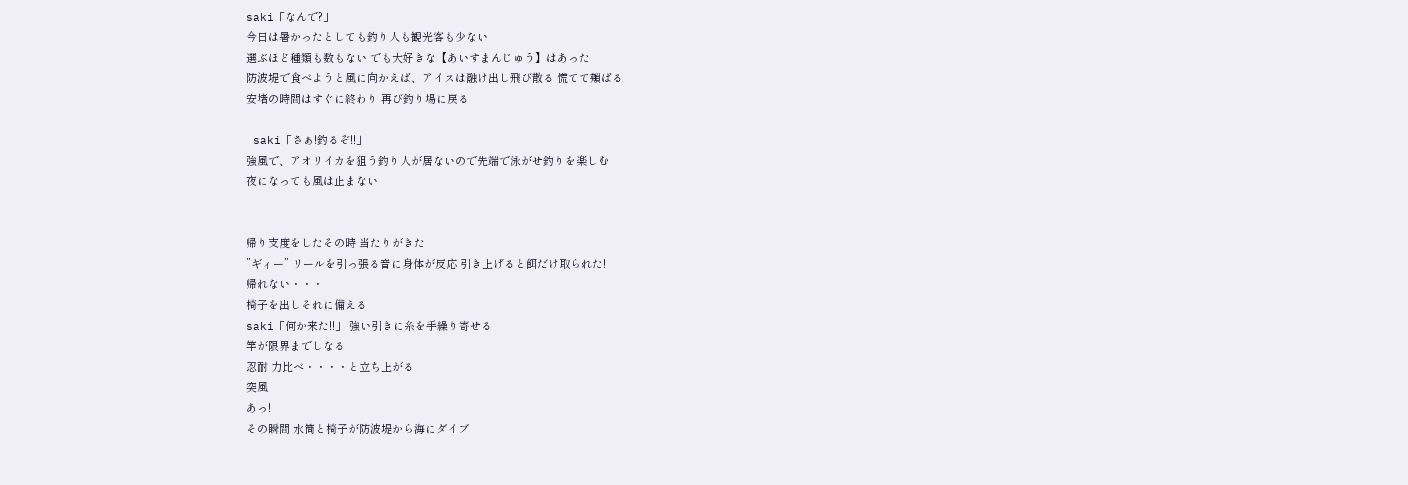saki「なんで?」
今日は暑かったとしても釣り人も観光客も少ない
選ぶほど種類も数もない でも大好きな【あいすまんじゅう】はあった
防波堤で食べようと風に向かえば、アイスは融け出し飛び散る 慌てて頬ばる
安堵の時間はすぐに終わり 再び釣り場に戻る

 saki「さぁ!釣るぞ!!」
強風で、アオリイカを狙う釣り人が居ないので先端で泳がせ釣りを楽しむ
夜になっても風は止まない


帰り支度をしたその時 当たりがきた
”ギィー” リールを引っ張る音に身体が反応 引き上げると餌だけ取られた!
帰れない・・・
椅子を出しそれに備える
saki「何か来た!!」 強い引きに糸を手繰り寄せる
竿が限界までしなる
忍耐 力比べ・・・・と立ち上がる
突風
あっ!
その瞬間 水筒と椅子が防波堤から海にダイブ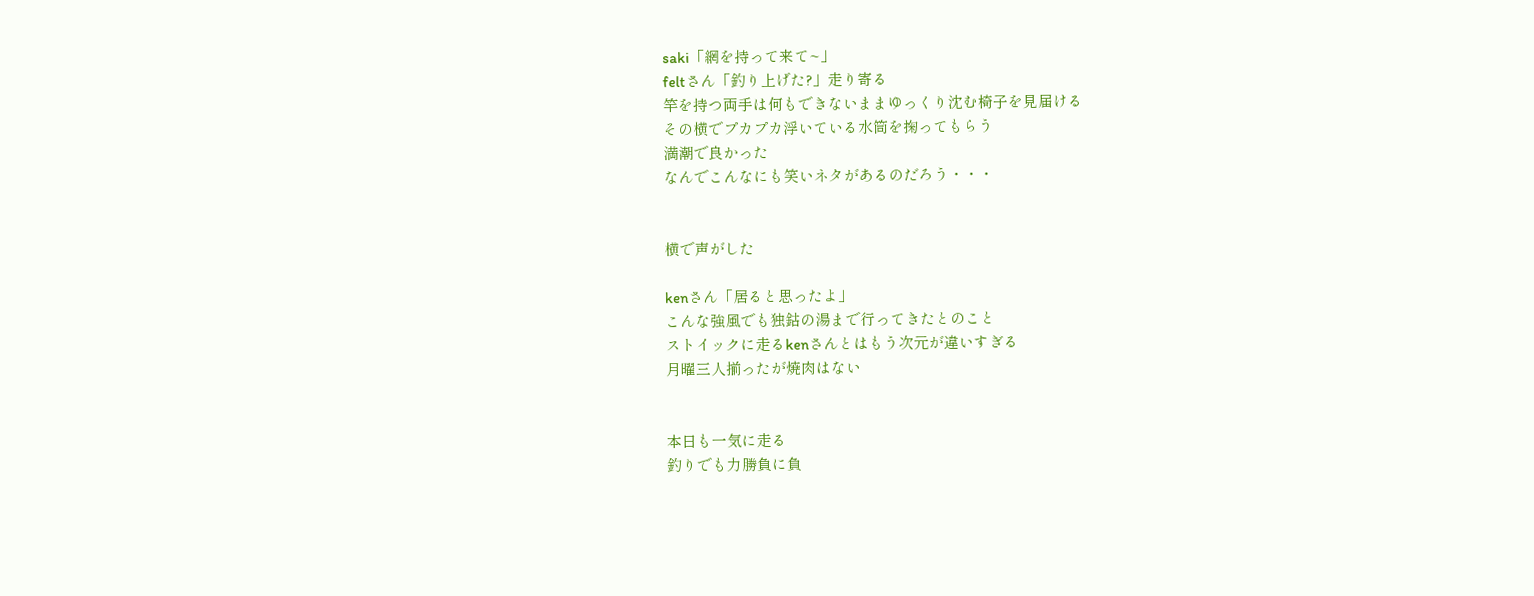saki「網を持って来て~」
feltさん「釣り上げた?」走り寄る
竿を持つ両手は何もできないままゆっくり沈む椅子を見届ける
その横でプカプカ浮いている水筒を掬ってもらう
満潮で良かった
なんでこんなにも笑いネタがあるのだろう・・・


横で声がした

kenさん「居ると思ったよ」
こんな強風でも独鈷の湯まで行ってきたとのこと
ストイックに走るkenさんとはもう次元が違いすぎる
月曜三人揃ったが焼肉はない


本日も一気に走る
釣りでも力勝負に負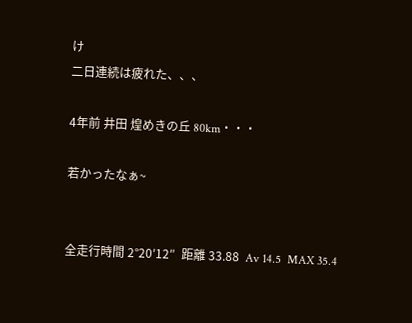け
二日連続は疲れた、、、

4年前 井田 煌めきの丘 80km・・・

若かったなぁ~


全走行時間 2°20′12″  距離 33.88  Av 14.5  MAX 35.4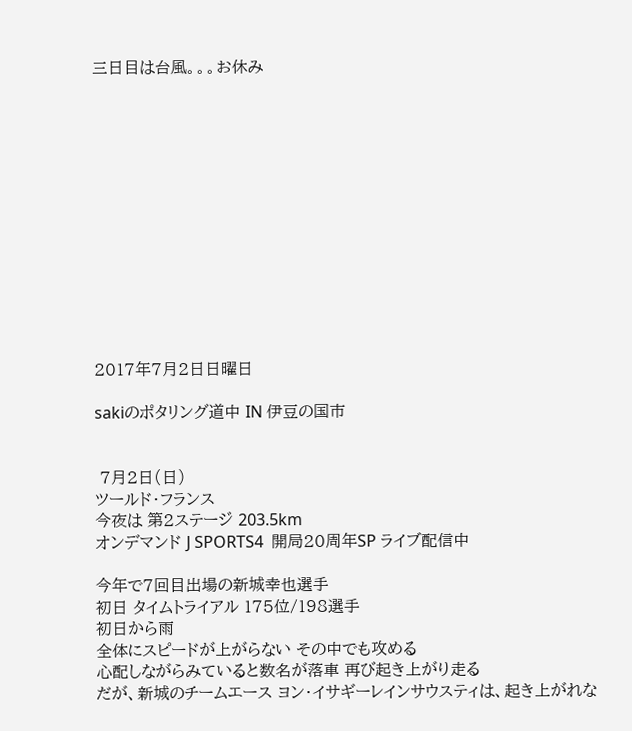三日目は台風。。。お休み













2017年7月2日日曜日

sakiのポタリング道中 IN 伊豆の国市


 7月2日(日)
ツールド・フランス
今夜は 第2ステージ 203.5km
オンデマンド J SPORTS4  開局20周年SP ライブ配信中

今年で7回目出場の新城幸也選手
初日 タイムトライアル 175位/198選手
初日から雨
全体にスピードが上がらない その中でも攻める
心配しながらみていると数名が落車 再び起き上がり走る
だが、新城のチームエース ヨン・イサギーレインサウスティは、起き上がれな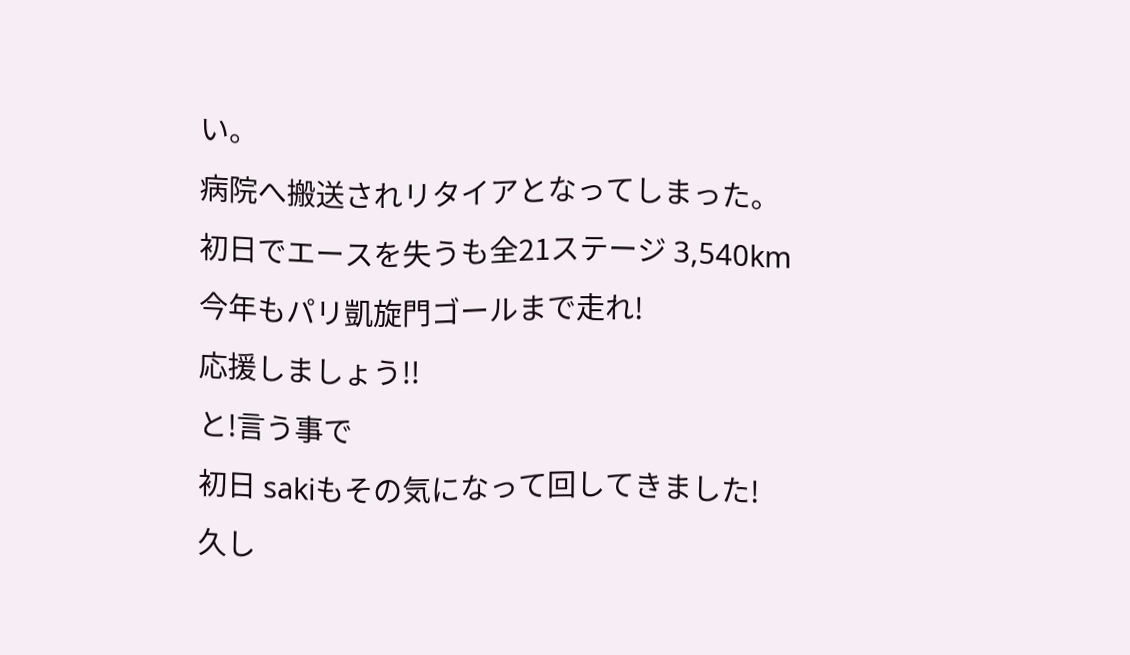い。
病院へ搬送されリタイアとなってしまった。
初日でエースを失うも全21ステージ 3,540km
今年もパリ凱旋門ゴールまで走れ!
応援しましょう!!
と!言う事で
初日 sakiもその気になって回してきました!
久し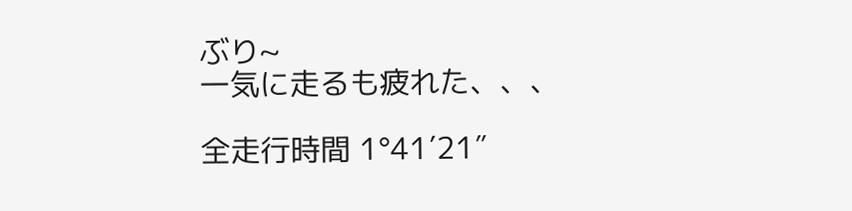ぶり~
一気に走るも疲れた、、、

全走行時間 1°41′21″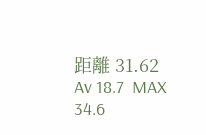距離 31.62  Av 18.7  MAX 34.6